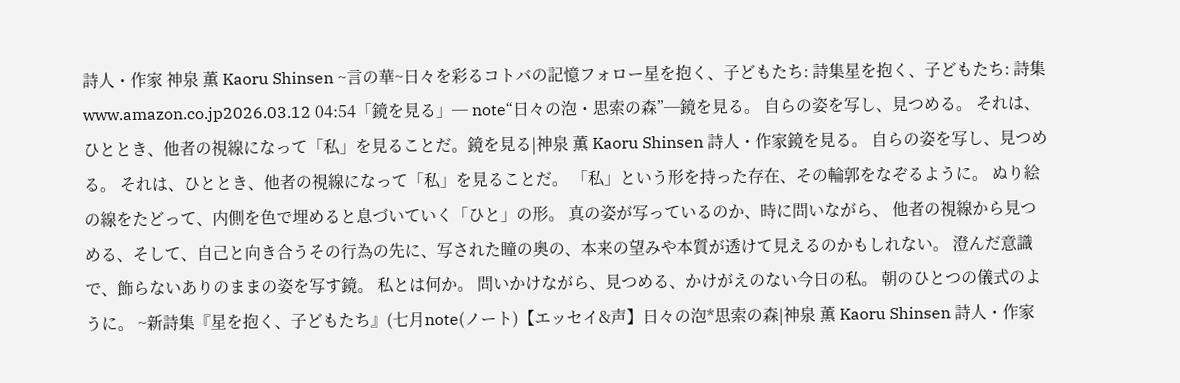詩人・作家 神泉 薫 Kaoru Shinsen ~言の華~日々を彩るコトバの記憶フォロー星を抱く、子どもたち: 詩集星を抱く、子どもたち: 詩集www.amazon.co.jp2026.03.12 04:54「鏡を見る」─ note“日々の泡・思索の森”─鏡を見る。 自らの姿を写し、見つめる。 それは、ひととき、他者の視線になって「私」を見ることだ。鏡を見る|神泉 薫 Kaoru Shinsen 詩人・作家鏡を見る。 自らの姿を写し、見つめる。 それは、ひととき、他者の視線になって「私」を見ることだ。 「私」という形を持った存在、その輪郭をなぞるように。 ぬり絵の線をたどって、内側を色で埋めると息づいていく「ひと」の形。 真の姿が写っているのか、時に問いながら、 他者の視線から見つめる、そして、自己と向き合うその行為の先に、写された瞳の奥の、本来の望みや本質が透けて見えるのかもしれない。 澄んだ意識で、飾らないありのままの姿を写す鏡。 私とは何か。 問いかけながら、見つめる、かけがえのない今日の私。 朝のひとつの儀式のように。 ~新詩集『星を抱く、子どもたち』(七月note(ノート)【エッセイ&声】日々の泡*思索の森|神泉 薫 Kaoru Shinsen 詩人・作家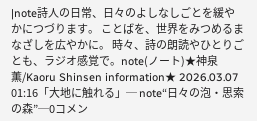|note詩人の日常、日々のよしなしごとを緩やかにつづります。 ことばを、世界をみつめるまなざしを広やかに。 時々、詩の朗読やひとりごとも、ラジオ感覚で。note(ノート)★神泉薫/Kaoru Shinsen information★ 2026.03.07 01:16「大地に触れる」─ note“日々の泡・思索の森”─0コメン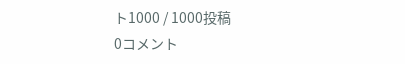ト1000 / 1000投稿
0コメント